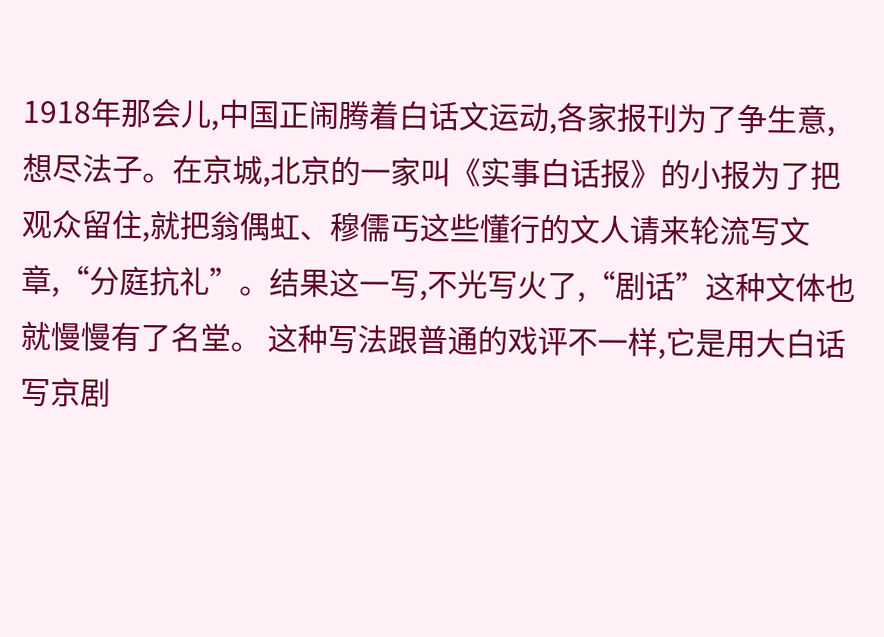1918年那会儿,中国正闹腾着白话文运动,各家报刊为了争生意,想尽法子。在京城,北京的一家叫《实事白话报》的小报为了把观众留住,就把翁偶虹、穆儒丐这些懂行的文人请来轮流写文章,“分庭抗礼”。结果这一写,不光写火了,“剧话”这种文体也就慢慢有了名堂。 这种写法跟普通的戏评不一样,它是用大白话写京剧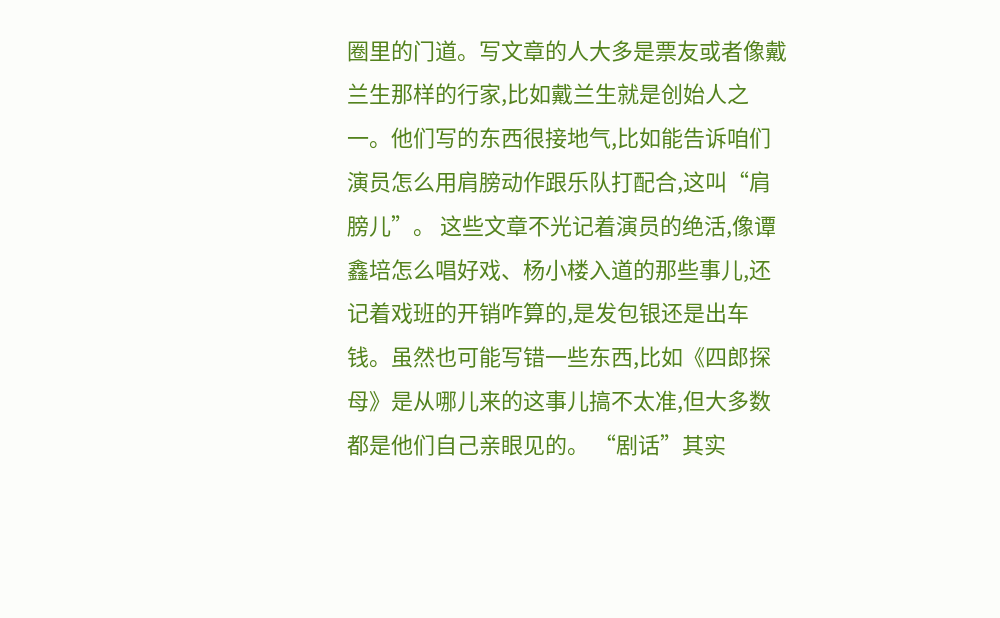圈里的门道。写文章的人大多是票友或者像戴兰生那样的行家,比如戴兰生就是创始人之一。他们写的东西很接地气,比如能告诉咱们演员怎么用肩膀动作跟乐队打配合,这叫“肩膀儿”。 这些文章不光记着演员的绝活,像谭鑫培怎么唱好戏、杨小楼入道的那些事儿,还记着戏班的开销咋算的,是发包银还是出车钱。虽然也可能写错一些东西,比如《四郎探母》是从哪儿来的这事儿搞不太准,但大多数都是他们自己亲眼见的。 “剧话”其实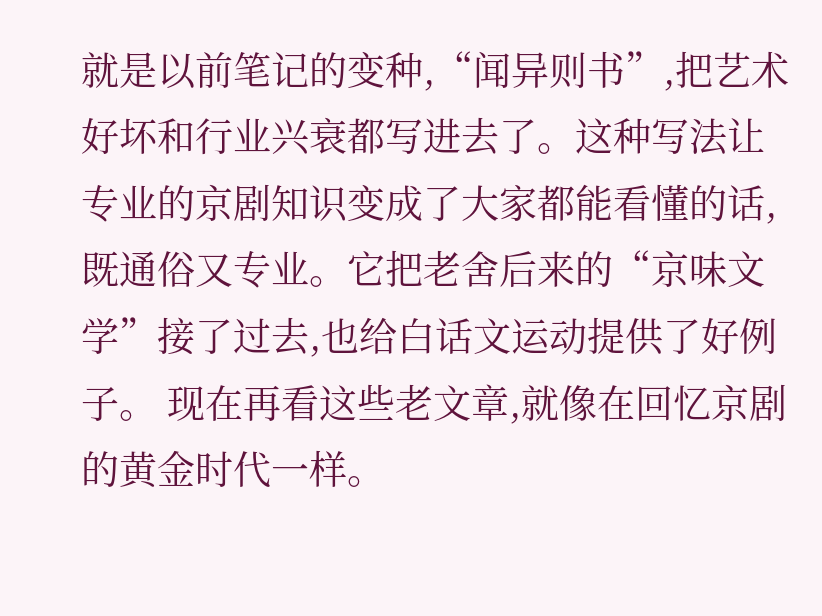就是以前笔记的变种,“闻异则书”,把艺术好坏和行业兴衰都写进去了。这种写法让专业的京剧知识变成了大家都能看懂的话,既通俗又专业。它把老舍后来的“京味文学”接了过去,也给白话文运动提供了好例子。 现在再看这些老文章,就像在回忆京剧的黄金时代一样。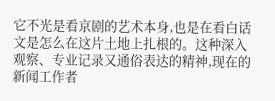它不光是看京剧的艺术本身,也是在看白话文是怎么在这片土地上扎根的。这种深入观察、专业记录又通俗表达的精神,现在的新闻工作者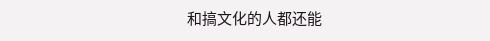和搞文化的人都还能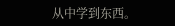从中学到东西。